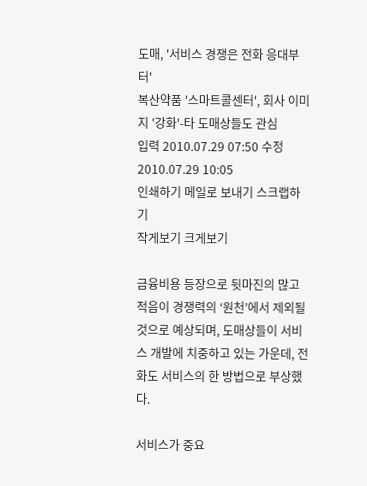도매, '서비스 경쟁은 전화 응대부터'
복산약품 '스마트콜센터', 회사 이미지 '강화'-타 도매상들도 관심
입력 2010.07.29 07:50 수정 2010.07.29 10:05
인쇄하기 메일로 보내기 스크랩하기
작게보기 크게보기

금융비용 등장으로 뒷마진의 많고 적음이 경쟁력의 ‘원천’에서 제외될 것으로 예상되며, 도매상들이 서비스 개발에 치중하고 있는 가운데, 전화도 서비스의 한 방법으로 부상했다.

서비스가 중요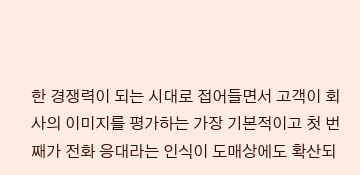한 경쟁력이 되는 시대로 접어들면서 고객이 회사의 이미지를 평가하는 가장 기본적이고 첫 번째가 전화 응대라는 인식이 도매상에도 확산되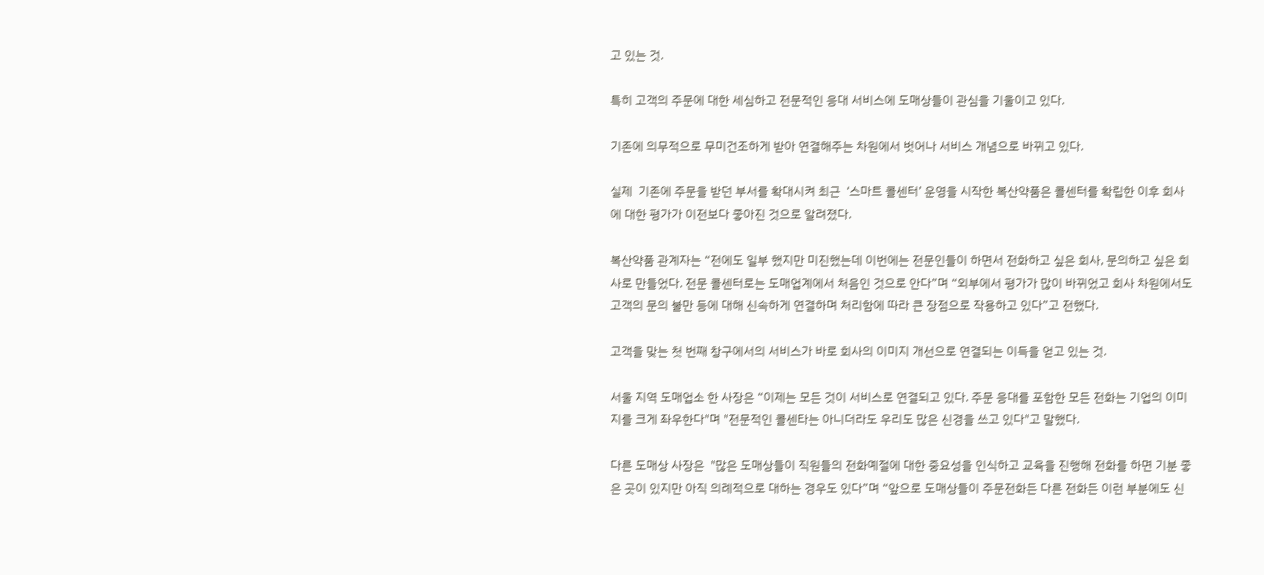고 있는 것.

특히 고객의 주문에 대한 세심하고 전문적인 응대 서비스에 도매상들이 관심을 기울이고 있다.

기존에 의무적으로 무미건조하게 받아 연결해주는 차원에서 벗어나 서비스 개념으로 바뀌고 있다.

실제  기존에 주문을 받던 부서를 확대시켜 최근  ‘스마트 콜센터’ 운영을 시작한 복산약품은 콜센터를 확립한 이후 회사에 대한 평가가 이전보다 좋아진 것으로 알려졌다.

복산약품 관계자는 “전에도 일부 했지만 미진했는데 이번에는 전문인들이 하면서 전화하고 싶은 회사, 문의하고 싶은 회사로 만들었다. 전문 콜센터로는 도매업계에서 처음인 것으로 안다”며 “외부에서 평가가 많이 바뀌었고 회사 차원에서도 고객의 문의 불만 등에 대해 신속하게 연결하며 처리함에 따라 큰 장점으로 작용하고 있다”고 전했다.

고객을 맞는 첫 번째 창구에서의 서비스가 바로 회사의 이미지 개선으로 연결되는 이득을 얻고 있는 것.

서울 지역 도매업소 한 사장은 “이제는 모든 것이 서비스로 연결되고 있다. 주문 응대를 포함한 모든 전화는 기업의 이미지를 크게 좌우한다"며 "전문적인 콜센타는 아니더라도 우리도 많은 신경을 쓰고 있다"고 말했다.

다른 도매상 사장은  "많은 도매상들이 직원들의 전화예절에 대한 중요성을 인식하고 교육을 진행해 전화를 하면 기분 좋은 곳이 있지만 아직 의례적으로 대하는 경우도 있다”며 “앞으로 도매상들이 주문전화든 다른 전화든 이런 부분에도 신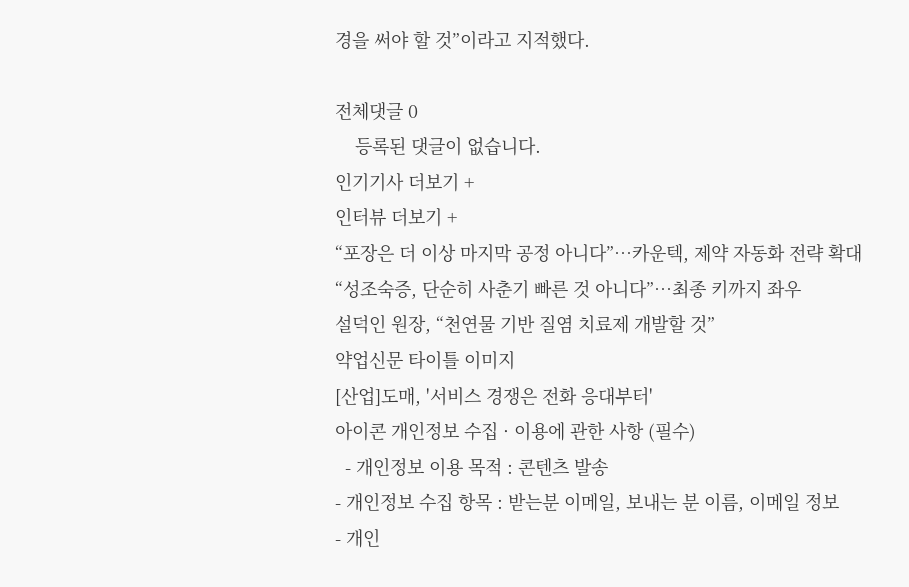경을 써야 할 것”이라고 지적했다.

전체댓글 0
    등록된 댓글이 없습니다.
인기기사 더보기 +
인터뷰 더보기 +
“포장은 더 이상 마지막 공정 아니다”…카운텍, 제약 자동화 전략 확대
“성조숙증, 단순히 사춘기 빠른 것 아니다”…최종 키까지 좌우
설덕인 원장, “천연물 기반 질염 치료제 개발할 것”
약업신문 타이틀 이미지
[산업]도매, '서비스 경쟁은 전화 응대부터'
아이콘 개인정보 수집 · 이용에 관한 사항 (필수)
  - 개인정보 이용 목적 : 콘텐츠 발송
- 개인정보 수집 항목 : 받는분 이메일, 보내는 분 이름, 이메일 정보
- 개인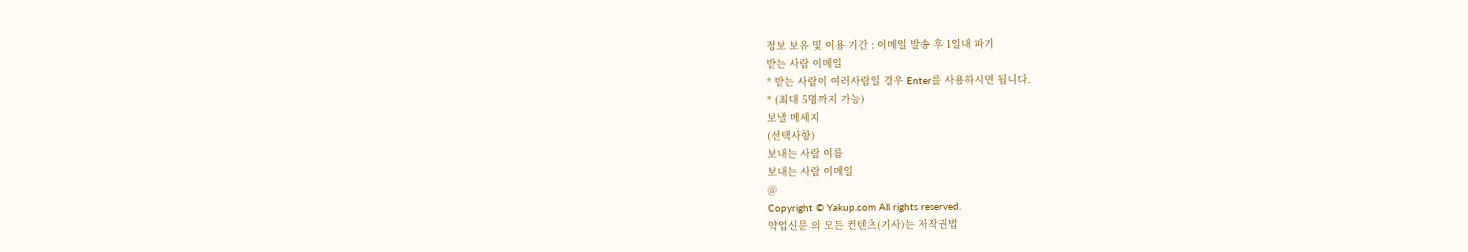정보 보유 및 이용 기간 : 이메일 발송 후 1일내 파기
받는 사람 이메일
* 받는 사람이 여러사람일 경우 Enter를 사용하시면 됩니다.
* (최대 5명까지 가능)
보낼 메세지
(선택사항)
보내는 사람 이름
보내는 사람 이메일
@
Copyright © Yakup.com All rights reserved.
약업신문 의 모든 컨텐츠(기사)는 저작권법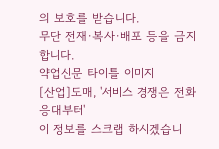의 보호를 받습니다.
무단 전재·복사·배포 등을 금지합니다.
약업신문 타이틀 이미지
[산업]도매, '서비스 경쟁은 전화 응대부터'
이 정보를 스크랩 하시겠습니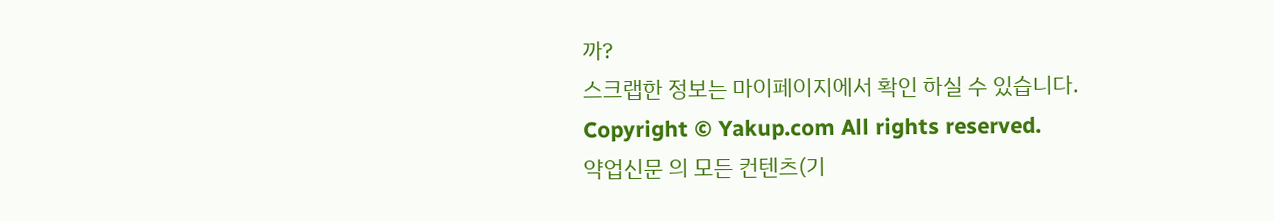까?
스크랩한 정보는 마이페이지에서 확인 하실 수 있습니다.
Copyright © Yakup.com All rights reserved.
약업신문 의 모든 컨텐츠(기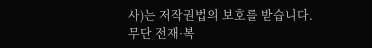사)는 저작권법의 보호를 받습니다.
무단 전재·복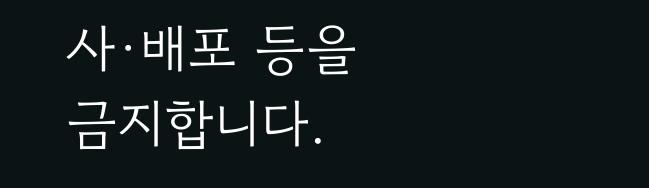사·배포 등을 금지합니다.